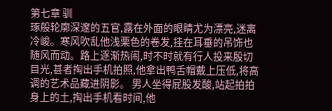第七章 驯
琢般轮廓深邃的五官,露在外面的眼睛尤为漂亮,迷离冷峻。寒风吹乱他浅栗色的卷发,挂在耳垂的吊饰也随风而动。路上逐渐热闹,时不时就有行人投来殷切目光,甚者掏出手机拍照,他拿出鸭舌帽戴上压低,将高调的艺术品藏进阴影。 男人坐得屁股发酸,站起拍拍身上的土,掏出手机看时间,他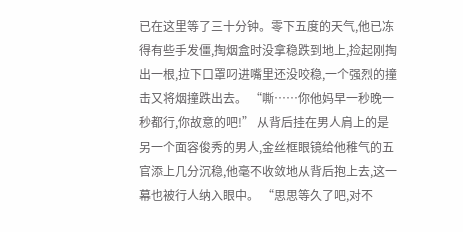已在这里等了三十分钟。零下五度的天气,他已冻得有些手发僵,掏烟盒时没拿稳跌到地上,捡起刚掏出一根,拉下口罩叼进嘴里还没咬稳,一个强烈的撞击又将烟撞跌出去。 “嘶……你他妈早一秒晚一秒都行,你故意的吧!” 从背后挂在男人肩上的是另一个面容俊秀的男人,金丝框眼镜给他稚气的五官添上几分沉稳,他毫不收敛地从背后抱上去,这一幕也被行人纳入眼中。 “思思等久了吧,对不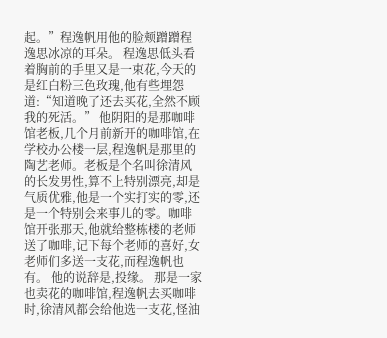起。”程逸帆用他的脸颊蹭蹭程逸思冰凉的耳朵。 程逸思低头看着胸前的手里又是一束花,今天的是红白粉三色玫瑰,他有些埋怨道:“知道晚了还去买花,全然不顾我的死活。” 他阴阳的是那咖啡馆老板,几个月前新开的咖啡馆,在学校办公楼一层,程逸帆是那里的陶艺老师。老板是个名叫徐清风的长发男性,算不上特别漂亮,却是气质优雅,他是一个实打实的零,还是一个特别会来事儿的零。咖啡馆开张那天,他就给整栋楼的老师送了咖啡,记下每个老师的喜好,女老师们多送一支花,而程逸帆也有。 他的说辞是,投缘。 那是一家也卖花的咖啡馆,程逸帆去买咖啡时,徐清风都会给他选一支花,怪油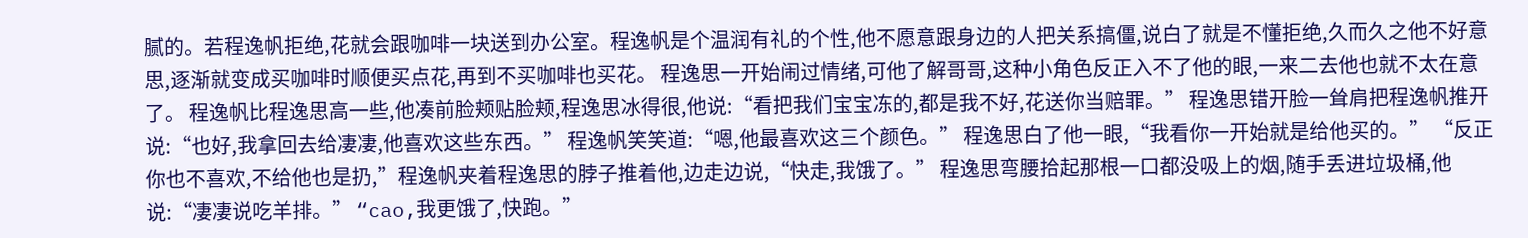腻的。若程逸帆拒绝,花就会跟咖啡一块送到办公室。程逸帆是个温润有礼的个性,他不愿意跟身边的人把关系搞僵,说白了就是不懂拒绝,久而久之他不好意思,逐渐就变成买咖啡时顺便买点花,再到不买咖啡也买花。 程逸思一开始闹过情绪,可他了解哥哥,这种小角色反正入不了他的眼,一来二去他也就不太在意了。 程逸帆比程逸思高一些,他凑前脸颊贴脸颊,程逸思冰得很,他说:“看把我们宝宝冻的,都是我不好,花送你当赔罪。” 程逸思错开脸一耸肩把程逸帆推开说:“也好,我拿回去给凄凄,他喜欢这些东西。” 程逸帆笑笑道:“嗯,他最喜欢这三个颜色。” 程逸思白了他一眼,“我看你一开始就是给他买的。” “反正你也不喜欢,不给他也是扔,”程逸帆夹着程逸思的脖子推着他,边走边说,“快走,我饿了。” 程逸思弯腰拾起那根一口都没吸上的烟,随手丢进垃圾桶,他说:“凄凄说吃羊排。” “cao,我更饿了,快跑。”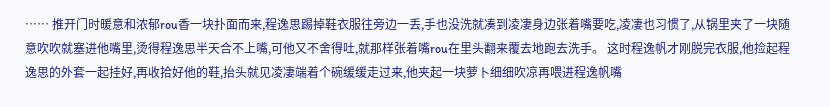…… 推开门时暖意和浓郁rou香一块扑面而来,程逸思踢掉鞋衣服往旁边一丢,手也没洗就凑到凌凄身边张着嘴要吃,凌凄也习惯了,从锅里夹了一块随意吹吹就塞进他嘴里,烫得程逸思半天合不上嘴,可他又不舍得吐,就那样张着嘴rou在里头翻来覆去地跑去洗手。 这时程逸帆才刚脱完衣服,他捡起程逸思的外套一起挂好,再收拾好他的鞋,抬头就见凌凄端着个碗缓缓走过来,他夹起一块萝卜细细吹凉再喂进程逸帆嘴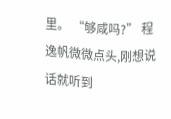里。 “够咸吗?” 程逸帆微微点头,刚想说话就听到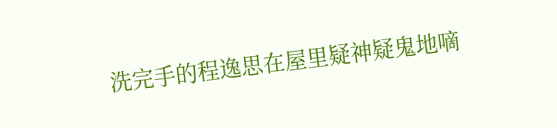洗完手的程逸思在屋里疑神疑鬼地嘀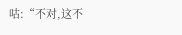咕:“不对,这不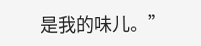是我的味儿。”